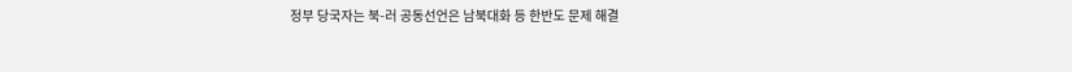정부 당국자는 북-러 공동선언은 남북대화 등 한반도 문제 해결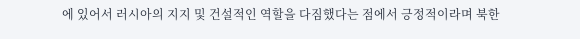에 있어서 러시아의 지지 및 건설적인 역할을 다짐했다는 점에서 긍정적이라며 북한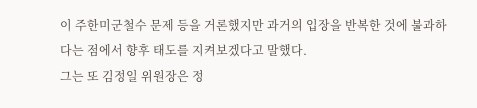이 주한미군철수 문제 등을 거론했지만 과거의 입장을 반복한 것에 불과하다는 점에서 향후 태도를 지켜보겠다고 말했다.
그는 또 김정일 위원장은 정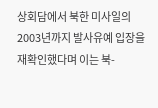상회담에서 북한 미사일의 2003년까지 발사유예 입장을 재확인했다며 이는 북-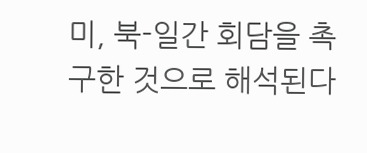미, 북-일간 회담을 촉구한 것으로 해석된다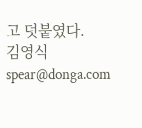고 덧붙였다.
김영식 spear@donga.com